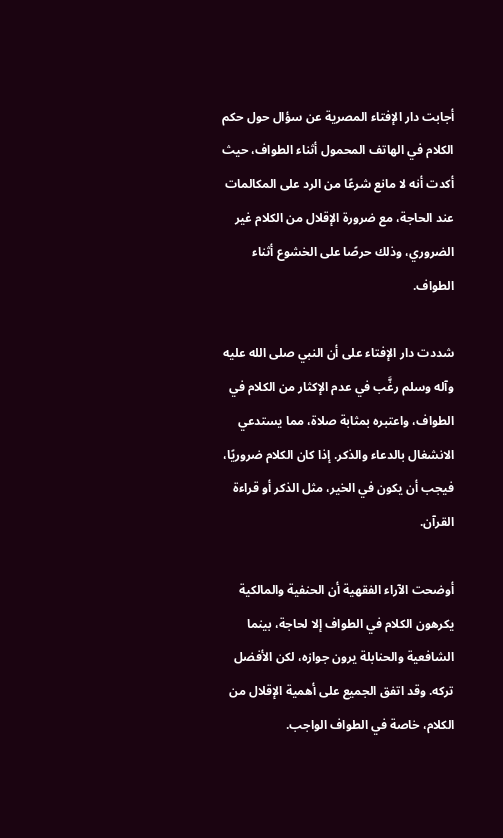أجابت دار الإفتاء المصرية عن سؤال حول حكم الكلام في الهاتف المحمول أثناء الطواف، حيث أكدت أنه لا مانع شرعًا من الرد على المكالمات عند الحاجة، مع ضرورة الإقلال من الكلام غير الضروري، وذلك حرصًا على الخشوع أثناء الطواف.

شددت دار الإفتاء على أن النبي صلى الله عليه وآله وسلم رغَّب في عدم الإكثار من الكلام في الطواف، واعتبره بمثابة صلاة، مما يستدعي الانشغال بالدعاء والذكر. إذا كان الكلام ضروريًا، فيجب أن يكون في الخير، مثل الذكر أو قراءة القرآن.

أوضحت الآراء الفقهية أن الحنفية والمالكية يكرهون الكلام في الطواف إلا لحاجة، بينما الشافعية والحنابلة يرون جوازه، لكن الأفضل تركه. وقد اتفق الجميع على أهمية الإقلال من الكلام، خاصة في الطواف الواجب.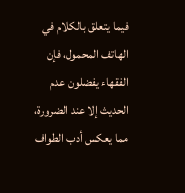فيما يتعلق بالكلام في الهاتف المحمول، فإن الفقهاء يفضلون عدم الحديث إلا عند الضرورة، مما يعكس أدب الطواف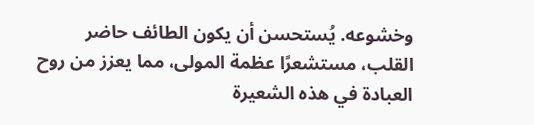وخشوعه. يُستحسن أن يكون الطائف حاضر القلب، مستشعرًا عظمة المولى، مما يعزز من روح العبادة في هذه الشعيرة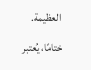العظيمة.

ختامًا، يُعتبر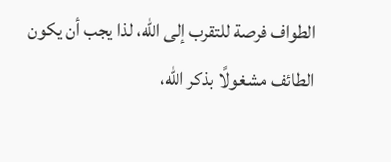الطواف فرصة للتقرب إلى الله، لذا يجب أن يكون الطائف مشغولًا بذكر الله،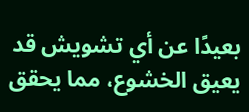بعيدًا عن أي تشويش قد يعيق الخشوع، مما يحقق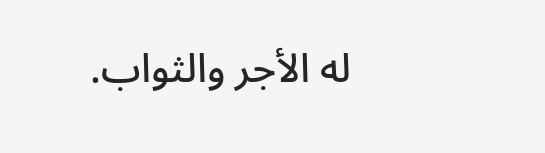له الأجر والثواب.